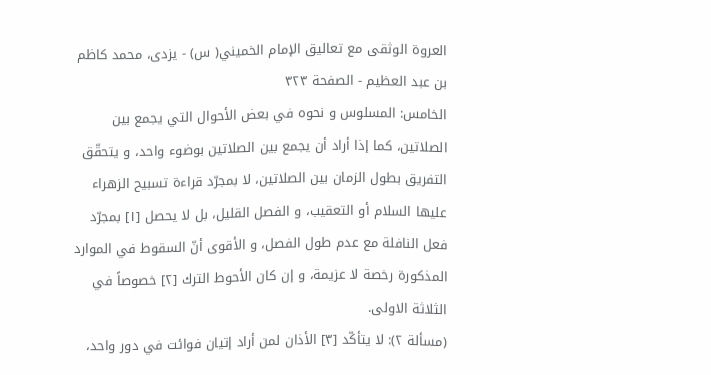العروة الوثقى مع تعاليق الإمام الخميني( س) - يزدى، محمد كاظم بن عبد العظيم - الصفحة ٣٢٣
الخامس: المسلوس و نحوه في بعض الأحوال التي يجمع بين الصلاتين، كما إذا أراد أن يجمع بين الصلاتين بوضوء واحد، و يتحقّق التفريق بطول الزمان بين الصلاتين، لا بمجرّد قراءة تسبيح الزهراء عليها السلام أو التعقيب، و الفصل القليل، بل لا يحصل [١] بمجرّد فعل النافلة مع عدم طول الفصل، و الأقوى أنّ السقوط في الموارد المذكورة رخصة لا عزيمة، و إن كان الأحوط الترك [٢] خصوصاً في الثلاثة الاولى.
(مسألة ٢): لا يتأكّد [٣] الأذان لمن أراد إتيان فوائت في دور واحد،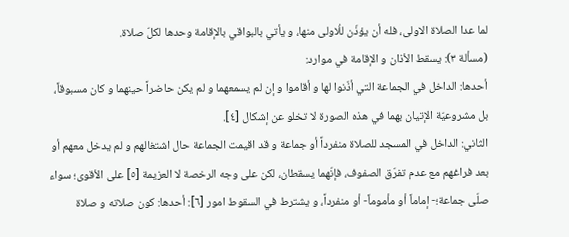لما عدا الصلاة الاولى، فله أن يؤذّن للُاولى منها، و يأتي بالبواقي بالإقامة وحدها لكلّ صلاة.
(مسألة ٣): يسقط الأذان و الإقامة في موارد:
أحدها: الداخل في الجماعة التي أذّنوا لها و أقاموا و إن لم يسمعهما و لم يكن حاضراً حينهما و كان مسبوقاً، بل مشروعيّة الإتيان بهما في هذه الصورة لا تخلو عن إشكال [٤].
الثاني: الداخل في المسجد للصلاة منفرداً أو جماعة و قد اقيمت الجماعة حال اشتغالهم و لم يدخل معهم أو بعد فراغهم مع عدم تفرّق الصفوف، فإنّهما يسقطان، لكن على وجه الرخصة لا العزيمة [٥] على الأقوى؛ سواء صلّى جماعة؛- إماماً أو مأموماً- أو منفرداً، و يشترط في السقوط امور [٦]: أحدها: كون صلاته و صلاة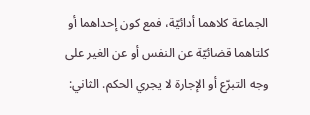الجماعة كلاهما أدائيّة، فمع كون إحداهما أو كلتاهما قضائيّة عن النفس أو عن الغير على وجه التبرّع أو الإجارة لا يجري الحكم. الثاني: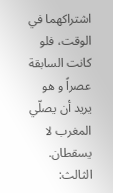اشتراكهما في الوقت، فلو كانت السابقة عصراً و هو يريد أن يصلّي المغرب لا يسقطان. الثالث: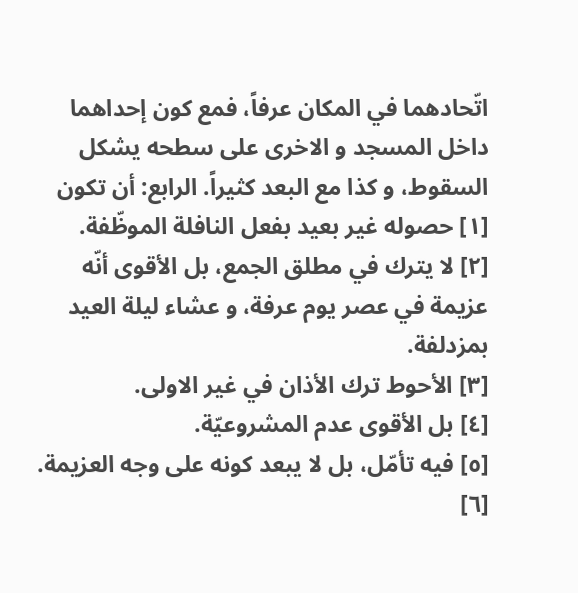اتّحادهما في المكان عرفاً، فمع كون إحداهما داخل المسجد و الاخرى على سطحه يشكل السقوط، و كذا مع البعد كثيراً. الرابع: أن تكون
[١] حصوله غير بعيد بفعل النافلة الموظّفة.
[٢] لا يترك في مطلق الجمع، بل الأقوى أنّه عزيمة في عصر يوم عرفة، و عشاء ليلة العيد بمزدلفة.
[٣] الأحوط ترك الأذان في غير الاولى.
[٤] بل الأقوى عدم المشروعيّة.
[٥] فيه تأمّل، بل لا يبعد كونه على وجه العزيمة.
[٦]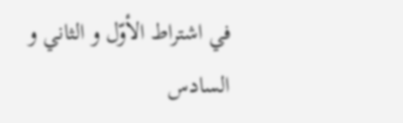في اشتراط الأوّل و الثاني و السادس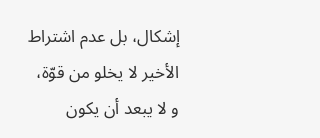إشكال، بل عدم اشتراط الأخير لا يخلو من قوّة، و لا يبعد أن يكون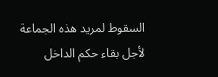السقوط لمريد هذه الجماعة لأجل بقاء حكم الداخل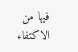فيها من الاكتفاء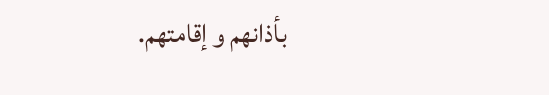بأذانهم و إقامتهم.